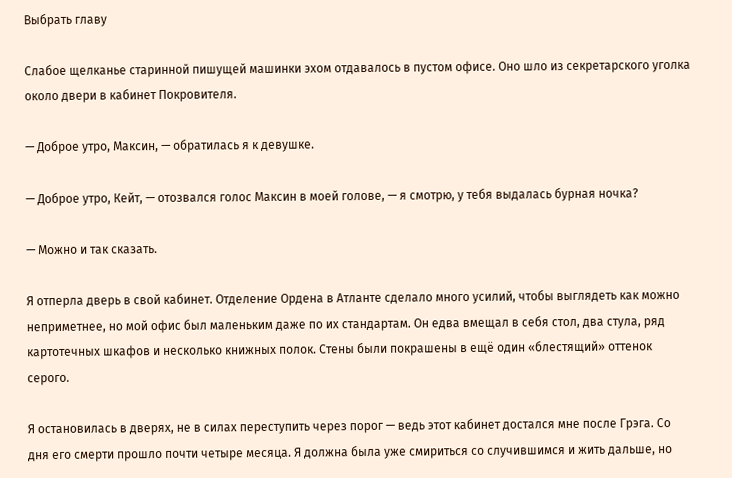Выбрать главу

Слабое щелканье старинной пишущей машинки эхом отдавалось в пустом офисе. Оно шло из секретарского уголка около двери в кабинет Покровителя.

— Доброе утро, Максин, — обратилась я к девушке.

— Доброе утро, Кейт, — отозвался голос Максин в моей голове, — я смотрю, у тебя выдалась бурная ночка?

— Можно и так сказать.

Я отперла дверь в свой кабинет. Отделение Ордена в Атланте сделало много усилий, чтобы выглядеть как можно неприметнее, но мой офис был маленьким даже по их стандартам. Он едва вмещал в себя стол, два стула, ряд картотечных шкафов и несколько книжных полок. Стены были покрашены в ещё один «блестящий» оттенок серого.

Я остановилась в дверях, не в силах переступить через порог — ведь этот кабинет достался мне после Грэга. Со дня его смерти прошло почти четыре месяца. Я должна была уже смириться со случившимся и жить дальше, но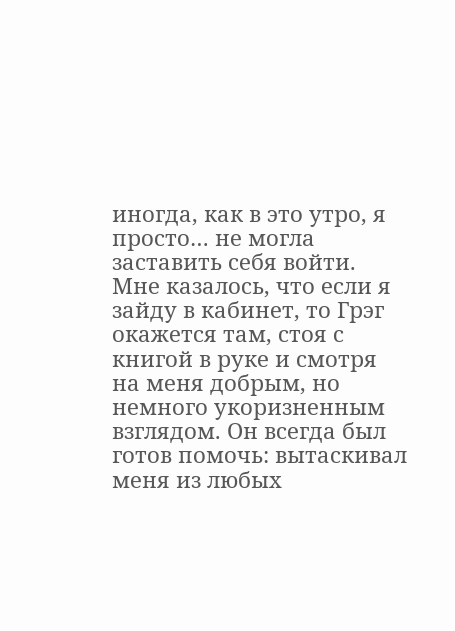иногда, как в это утро, я просто… не могла заставить себя войти. Мне казалось, что если я зайду в кабинет, то Грэг окажется там, стоя с книгой в руке и смотря на меня добрым, но немного укоризненным взглядом. Он всегда был готов помочь: вытаскивал меня из любых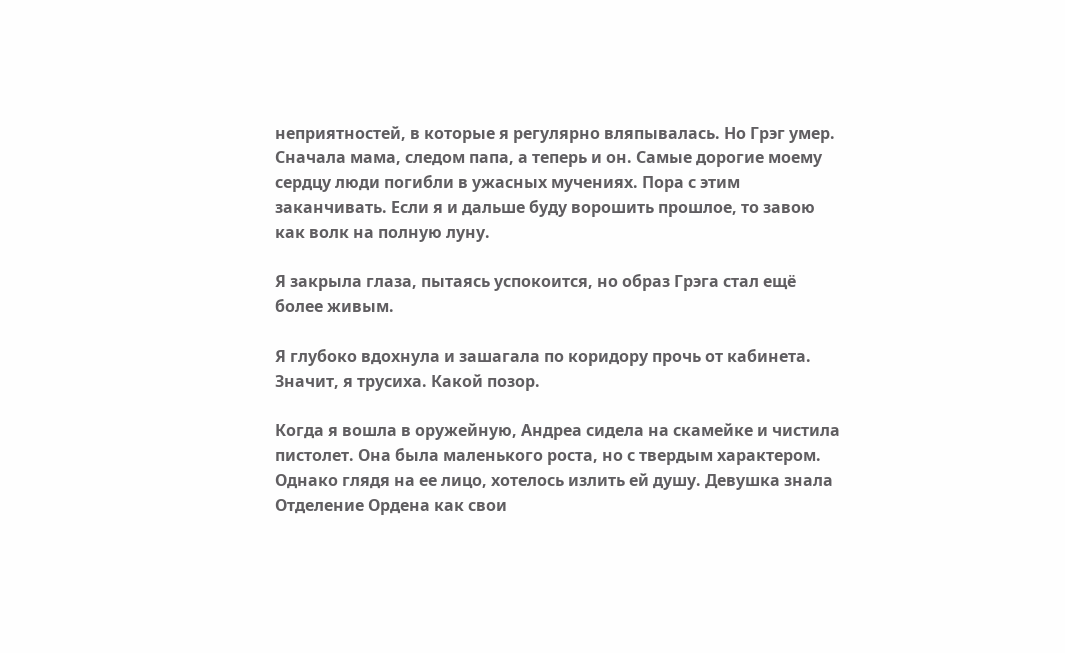неприятностей, в которые я регулярно вляпывалась. Но Грэг умер. Сначала мама, следом папа, а теперь и он. Самые дорогие моему сердцу люди погибли в ужасных мучениях. Пора с этим заканчивать. Если я и дальше буду ворошить прошлое, то завою как волк на полную луну.

Я закрыла глаза, пытаясь успокоится, но образ Грэга стал ещё более живым.

Я глубоко вдохнула и зашагала по коридору прочь от кабинета. Значит, я трусиха. Какой позор.

Когда я вошла в оружейную, Андреа сидела на скамейке и чистила пистолет. Она была маленького роста, но с твердым характером. Однако глядя на ее лицо, хотелось излить ей душу. Девушка знала Отделение Ордена как свои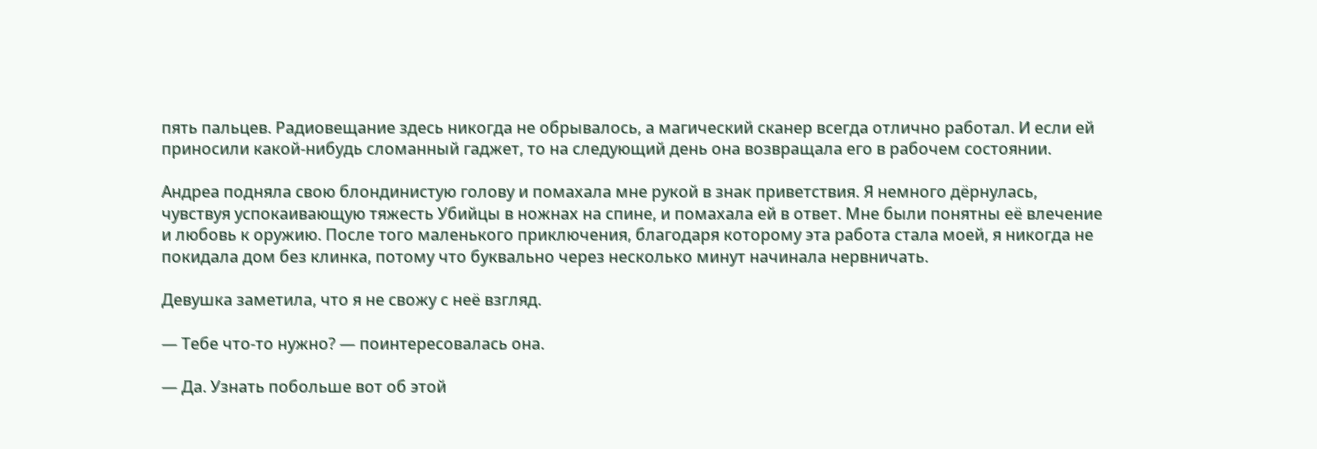пять пальцев. Радиовещание здесь никогда не обрывалось, а магический сканер всегда отлично работал. И если ей приносили какой-нибудь сломанный гаджет, то на следующий день она возвращала его в рабочем состоянии.

Андреа подняла свою блондинистую голову и помахала мне рукой в знак приветствия. Я немного дёрнулась, чувствуя успокаивающую тяжесть Убийцы в ножнах на спине, и помахала ей в ответ. Мне были понятны её влечение и любовь к оружию. После того маленького приключения, благодаря которому эта работа стала моей, я никогда не покидала дом без клинка, потому что буквально через несколько минут начинала нервничать.

Девушка заметила, что я не свожу с неё взгляд.

— Тебе что-то нужно? — поинтересовалась она.

— Да. Узнать побольше вот об этой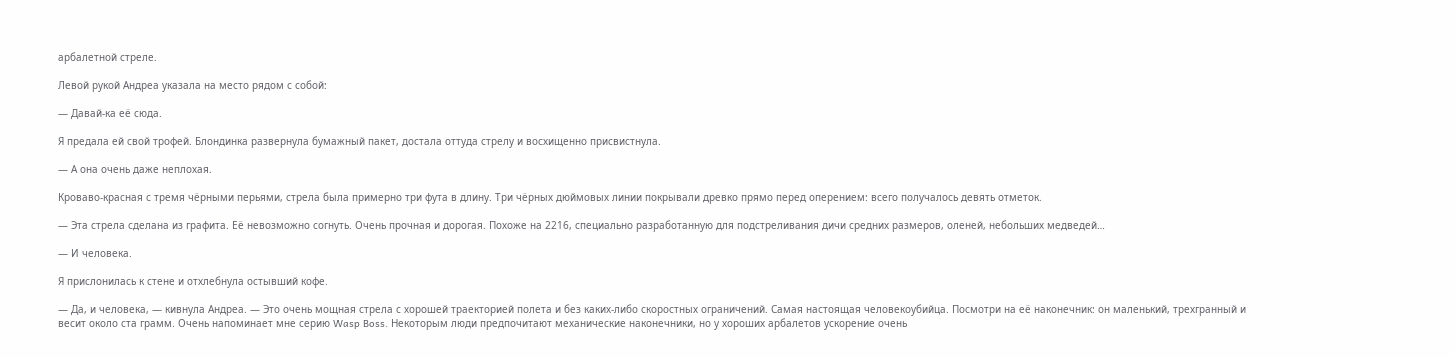арбалетной стреле.

Левой рукой Андреа указала на место рядом с собой:

— Давай-ка её сюда.

Я предала ей свой трофей. Блондинка развернула бумажный пакет, достала оттуда стрелу и восхищенно присвистнула.

— А она очень даже неплохая.

Кроваво-красная с тремя чёрными перьями, стрела была примерно три фута в длину. Три чёрных дюймовых линии покрывали древко прямо перед оперением: всего получалось девять отметок.

— Эта стрела сделана из графита. Её невозможно согнуть. Очень прочная и дорогая. Похоже на 2216, специально разработанную для подстреливания дичи средних размеров, оленей, небольших медведей…

— И человека.

Я прислонилась к стене и отхлебнула остывший кофе.

— Да, и человека, — кивнула Андреа. — Это очень мощная стрела с хорошей траекторией полета и без каких-либо скоростных ограничений. Самая настоящая человекоубийца. Посмотри на её наконечник: он маленький, трехгранный и весит около ста грамм. Очень напоминает мне серию Wasp Boss. Некоторым люди предпочитают механические наконечники, но у хороших арбалетов ускорение очень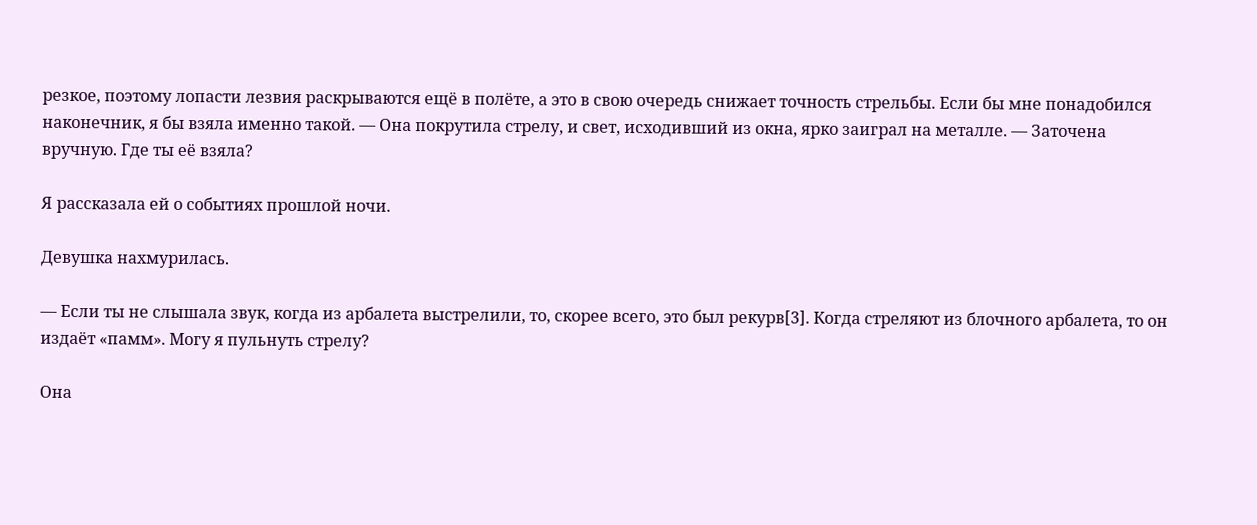резкое, поэтому лопасти лезвия раскрываются ещё в полёте, а это в свою очередь снижает точность стрельбы. Если бы мне понадобился наконечник, я бы взяла именно такой. — Она покрутила стрелу, и свет, исходивший из окна, ярко заиграл на металле. — Заточена вручную. Где ты её взяла?

Я рассказала ей о событиях прошлой ночи.

Девушка нахмурилась.

— Если ты не слышала звук, когда из арбалета выстрелили, то, скорее всего, это был рекурв[3]. Когда стреляют из блочного арбалета, то он издаёт «памм». Могу я пульнуть стрелу?

Она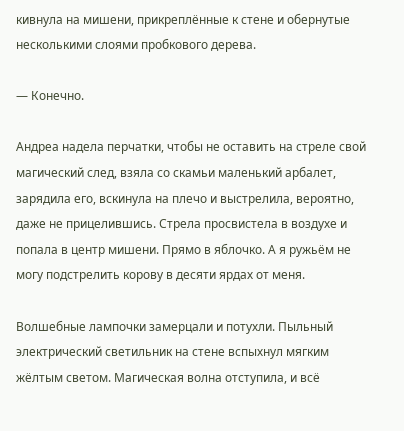кивнула на мишени, прикреплённые к стене и обернутые несколькими слоями пробкового дерева.

— Конечно.

Андреа надела перчатки, чтобы не оставить на стреле свой магический след, взяла со скамьи маленький арбалет, зарядила его, вскинула на плечо и выстрелила, вероятно, даже не прицелившись. Стрела просвистела в воздухе и попала в центр мишени. Прямо в яблочко. А я ружьём не могу подстрелить корову в десяти ярдах от меня.

Волшебные лампочки замерцали и потухли. Пыльный электрический светильник на стене вспыхнул мягким жёлтым светом. Магическая волна отступила, и всё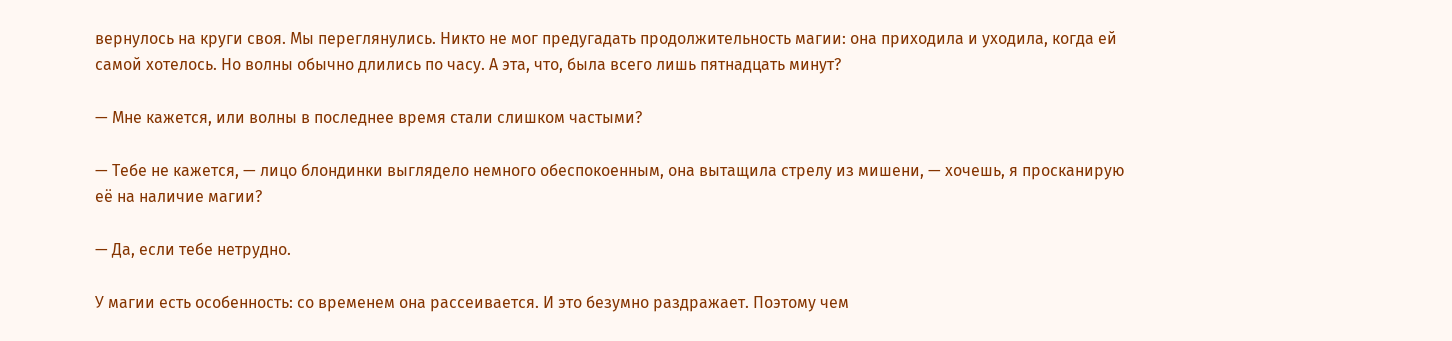вернулось на круги своя. Мы переглянулись. Никто не мог предугадать продолжительность магии: она приходила и уходила, когда ей самой хотелось. Но волны обычно длились по часу. А эта, что, была всего лишь пятнадцать минут?

— Мне кажется, или волны в последнее время стали слишком частыми?

— Тебе не кажется, — лицо блондинки выглядело немного обеспокоенным, она вытащила стрелу из мишени, — хочешь, я просканирую её на наличие магии?

— Да, если тебе нетрудно.

У магии есть особенность: со временем она рассеивается. И это безумно раздражает. Поэтому чем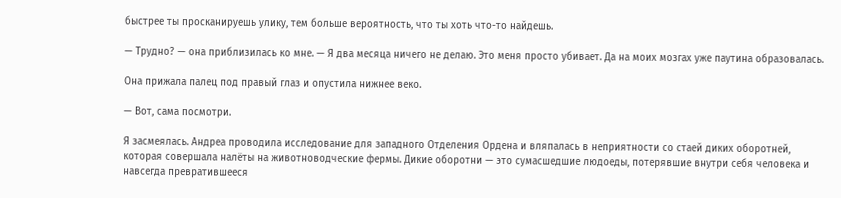быстрее ты просканируешь улику, тем больше вероятность, что ты хоть что-то найдешь.

— Трудно? — она приблизилась ко мне. — Я два месяца ничего не делаю. Это меня просто убивает. Да на моих мозгах уже паутина образовалась.

Она прижала палец под правый глаз и опустила нижнее веко.

— Вот, сама посмотри.

Я засмеялась. Андреа проводила исследование для западного Отделения Ордена и вляпалась в неприятности со стаей диких оборотней, которая совершала налёты на животноводческие фермы. Дикие оборотни — это сумасшедшие людоеды, потерявшие внутри себя человека и навсегда превратившееся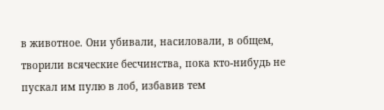в животное. Они убивали, насиловали, в общем, творили всяческие бесчинства, пока кто-нибудь не пускал им пулю в лоб, избавив тем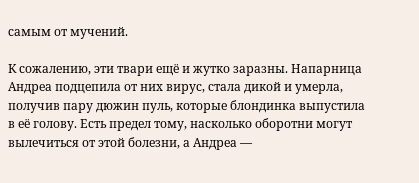самым от мучений.

К сожалению, эти твари ещё и жутко заразны. Напарница Андреа подцепила от них вирус, стала дикой и умерла, получив пару дюжин пуль, которые блондинка выпустила в её голову. Есть предел тому, насколько оборотни могут вылечиться от этой болезни, а Андреа —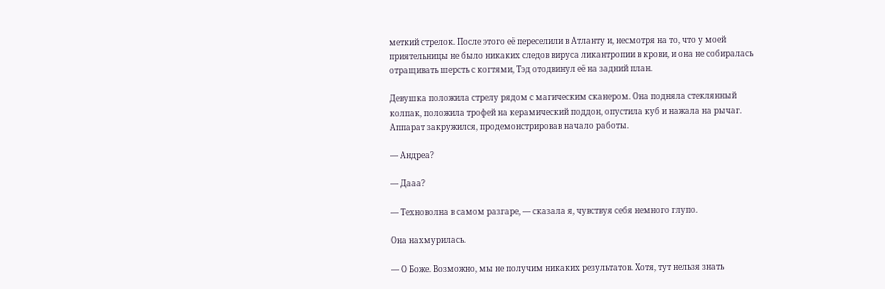меткий стрелок. После этого её переселили в Атланту и, несмотря на то, что у моей приятельницы не было никаких следов вируса ликантропии в крови, и она не собиралась отращивать шерсть с когтями, Тэд отодвинул её на задний план.

Девушка положила стрелу рядом с магическим сканером. Она подняла стеклянный колпак, положила трофей на керамический поддон, опустила куб и нажала на рычаг. Аппарат закружился, продемонстрировав начало работы.

— Андреа?

— Дааа?

— Техноволна в самом разгаре, — сказала я, чувствуя себя немного глупо.

Она нахмурилась.

— О Боже. Возможно, мы не получим никаких результатов. Хотя, тут нельзя знать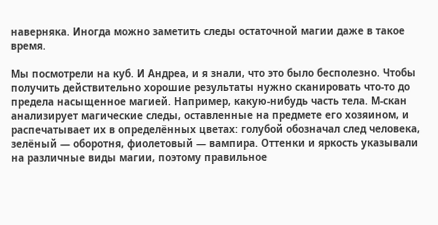наверняка. Иногда можно заметить следы остаточной магии даже в такое время.

Мы посмотрели на куб. И Андреа, и я знали, что это было бесполезно. Чтобы получить действительно хорошие результаты нужно сканировать что-то до предела насыщенное магией. Например, какую-нибудь часть тела. М-скан анализирует магические следы, оставленные на предмете его хозяином, и распечатывает их в определённых цветах: голубой обозначал след человека, зелёный — оборотня, фиолетовый — вампира. Оттенки и яркость указывали на различные виды магии, поэтому правильное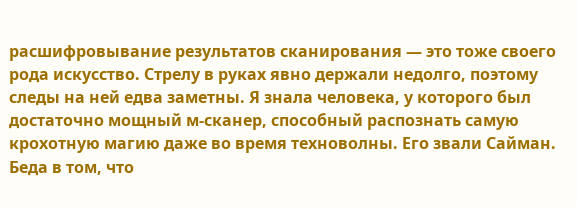расшифровывание результатов сканирования — это тоже своего рода искусство. Стрелу в руках явно держали недолго, поэтому следы на ней едва заметны. Я знала человека, у которого был достаточно мощный м-сканер, способный распознать самую крохотную магию даже во время техноволны. Его звали Сайман. Беда в том, что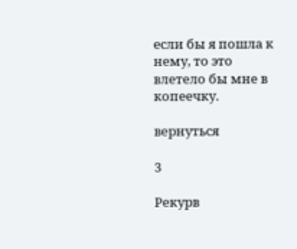если бы я пошла к нему, то это влетело бы мне в копеечку.

вернуться

3

Рекурв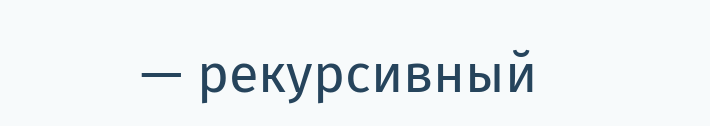— рекурсивный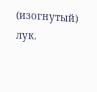(изогнутый) лук.